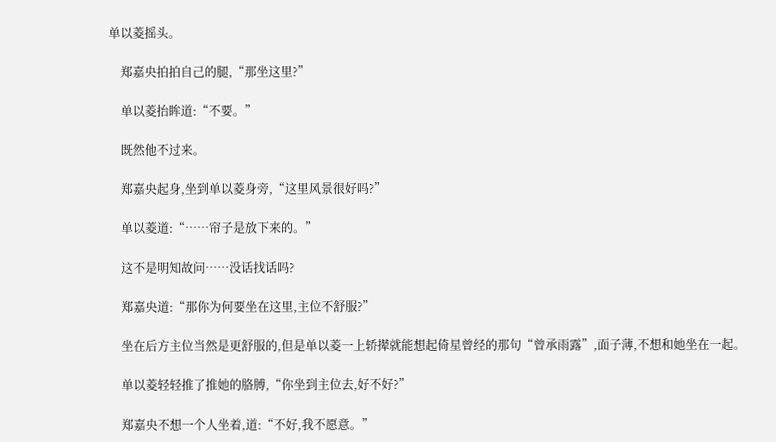单以菱摇头。

    郑嘉央拍拍自己的腿,“那坐这里?”

    单以菱抬眸道:“不要。”

    既然他不过来。

    郑嘉央起身,坐到单以菱身旁,“这里风景很好吗?”

    单以菱道:“……帘子是放下来的。”

    这不是明知故问……没话找话吗?

    郑嘉央道:“那你为何要坐在这里,主位不舒服?”

    坐在后方主位当然是更舒服的,但是单以菱一上轿撵就能想起倚星曾经的那句“曾承雨露”,面子薄,不想和她坐在一起。

    单以菱轻轻推了推她的胳膊,“你坐到主位去,好不好?”

    郑嘉央不想一个人坐着,道:“不好,我不愿意。”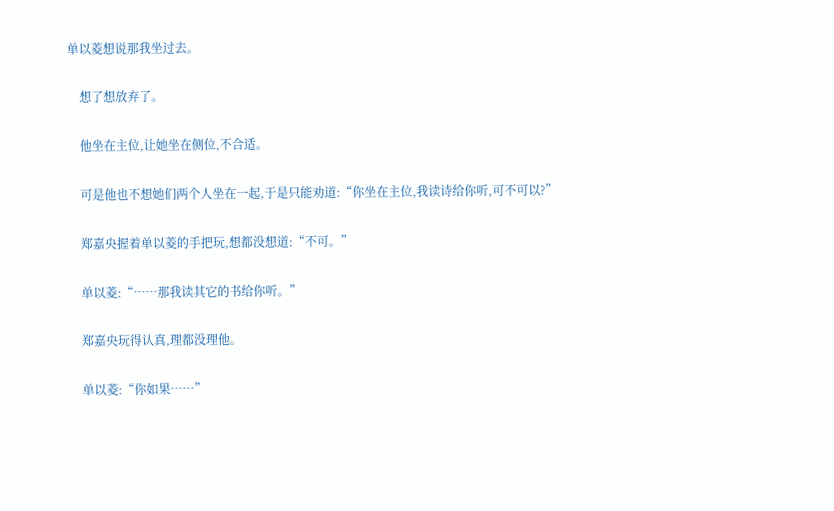单以菱想说那我坐过去。

    想了想放弃了。

    他坐在主位,让她坐在侧位,不合适。

    可是他也不想她们两个人坐在一起,于是只能劝道:“你坐在主位,我读诗给你听,可不可以?”

    郑嘉央握着单以菱的手把玩,想都没想道:“不可。”

    单以菱:“……那我读其它的书给你听。”

    郑嘉央玩得认真,理都没理他。

    单以菱:“你如果……”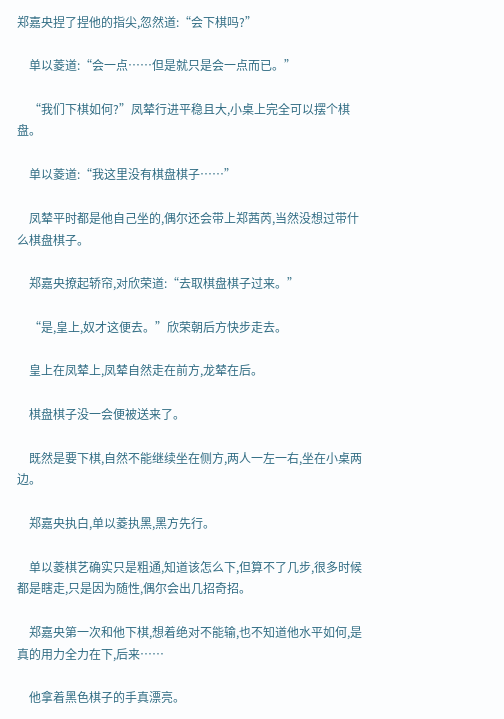郑嘉央捏了捏他的指尖,忽然道:“会下棋吗?”

    单以菱道:“会一点……但是就只是会一点而已。”

    “我们下棋如何?”凤辇行进平稳且大,小桌上完全可以摆个棋盘。

    单以菱道:“我这里没有棋盘棋子……”

    凤辇平时都是他自己坐的,偶尔还会带上郑茜芮,当然没想过带什么棋盘棋子。

    郑嘉央撩起轿帘,对欣荣道:“去取棋盘棋子过来。”

    “是,皇上,奴才这便去。”欣荣朝后方快步走去。

    皇上在凤辇上,凤辇自然走在前方,龙辇在后。

    棋盘棋子没一会便被送来了。

    既然是要下棋,自然不能继续坐在侧方,两人一左一右,坐在小桌两边。

    郑嘉央执白,单以菱执黑,黑方先行。

    单以菱棋艺确实只是粗通,知道该怎么下,但算不了几步,很多时候都是瞎走,只是因为随性,偶尔会出几招奇招。

    郑嘉央第一次和他下棋,想着绝对不能输,也不知道他水平如何,是真的用力全力在下,后来……

    他拿着黑色棋子的手真漂亮。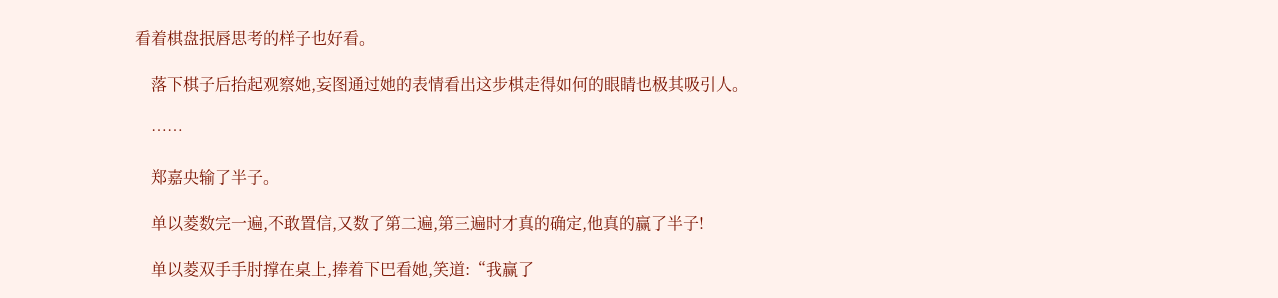看着棋盘抿唇思考的样子也好看。

    落下棋子后抬起观察她,妄图通过她的表情看出这步棋走得如何的眼睛也极其吸引人。

    ……

    郑嘉央输了半子。

    单以菱数完一遍,不敢置信,又数了第二遍,第三遍时才真的确定,他真的赢了半子!

    单以菱双手手肘撑在桌上,捧着下巴看她,笑道:“我赢了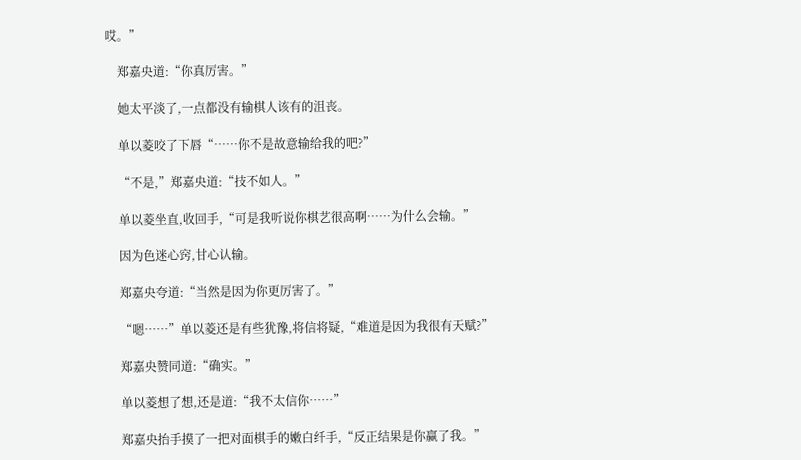哎。”

    郑嘉央道:“你真厉害。”

    她太平淡了,一点都没有输棋人该有的沮丧。

    单以菱咬了下唇“……你不是故意输给我的吧?”

    “不是,”郑嘉央道:“技不如人。”

    单以菱坐直,收回手,“可是我听说你棋艺很高啊……为什么会输。”

    因为色迷心窍,甘心认输。

    郑嘉央夸道:“当然是因为你更厉害了。”

    “嗯……”单以菱还是有些犹豫,将信将疑,“难道是因为我很有天赋?”

    郑嘉央赞同道:“确实。”

    单以菱想了想,还是道:“我不太信你……”

    郑嘉央抬手摸了一把对面棋手的嫩白纤手,“反正结果是你赢了我。”